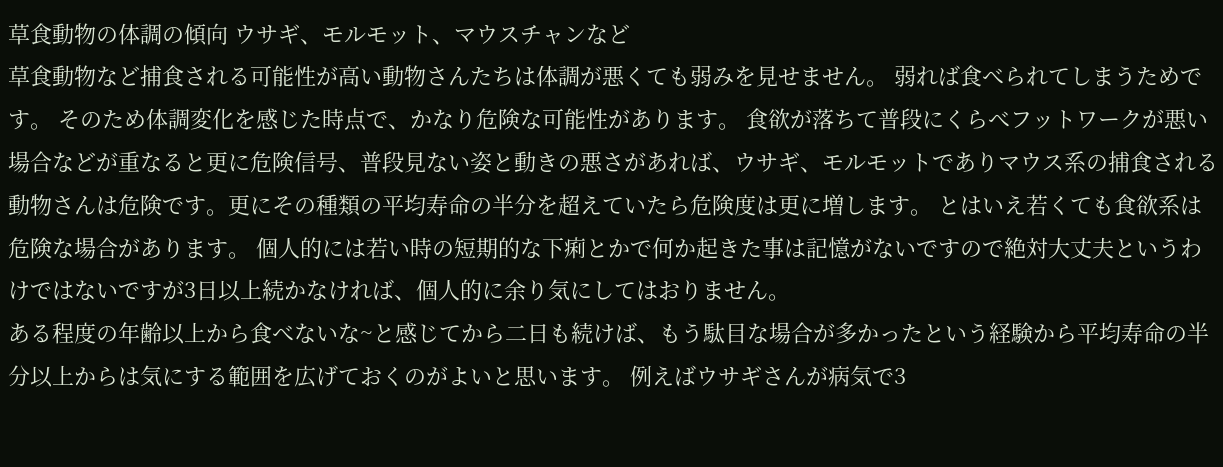草食動物の体調の傾向 ウサギ、モルモット、マウスチャンなど
草食動物など捕食される可能性が高い動物さんたちは体調が悪くても弱みを見せません。 弱れば食べられてしまうためです。 そのため体調変化を感じた時点で、かなり危険な可能性があります。 食欲が落ちて普段にくらべフットワークが悪い場合などが重なると更に危険信号、普段見ない姿と動きの悪さがあれば、ウサギ、モルモットでありマウス系の捕食される動物さんは危険です。更にその種類の平均寿命の半分を超えていたら危険度は更に増します。 とはいえ若くても食欲系は危険な場合があります。 個人的には若い時の短期的な下痢とかで何か起きた事は記憶がないですので絶対大丈夫というわけではないですが3日以上続かなければ、個人的に余り気にしてはおりません。
ある程度の年齢以上から食べないな~と感じてから二日も続けば、もう駄目な場合が多かったという経験から平均寿命の半分以上からは気にする範囲を広げておくのがよいと思います。 例えばウサギさんが病気で3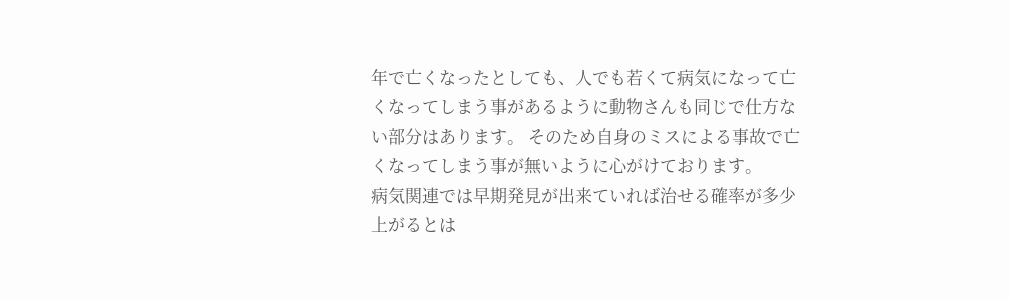年で亡くなったとしても、人でも若くて病気になって亡くなってしまう事があるように動物さんも同じで仕方ない部分はあります。 そのため自身のミスによる事故で亡くなってしまう事が無いように心がけております。
病気関連では早期発見が出来ていれば治せる確率が多少上がるとは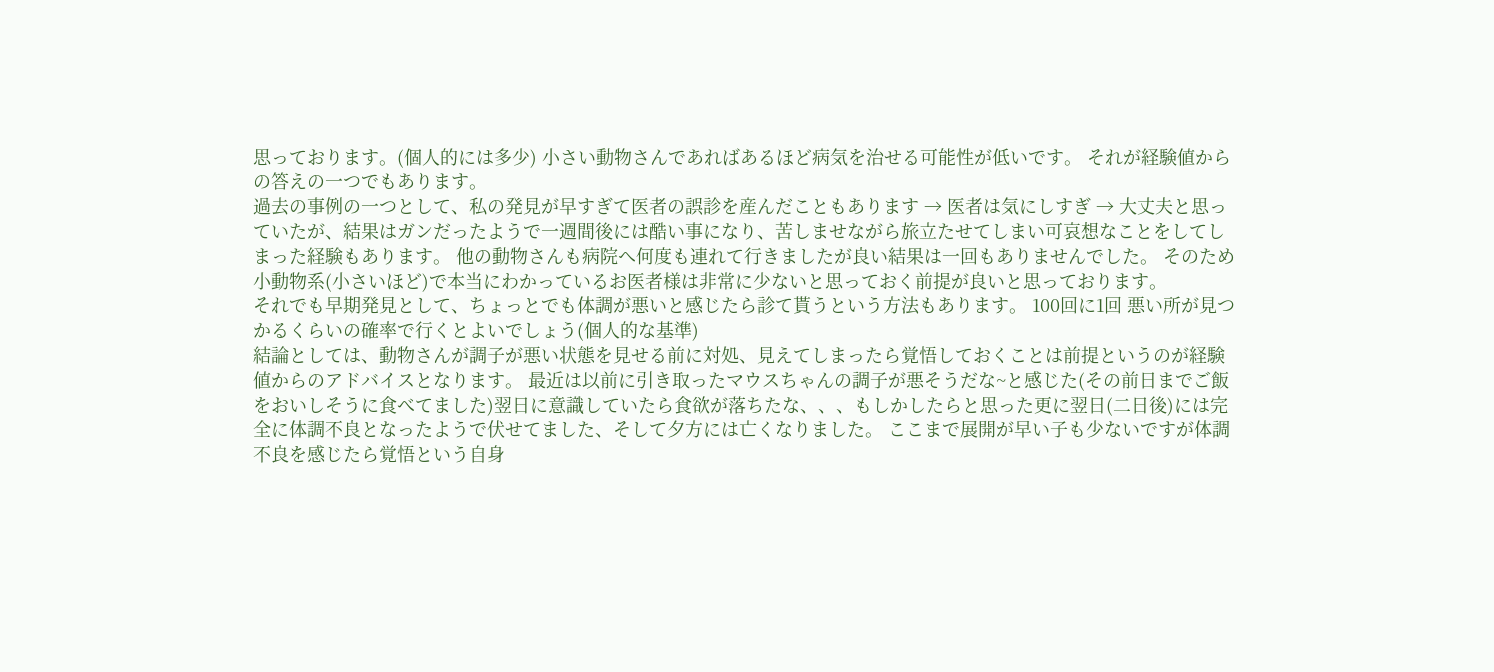思っております。(個人的には多少) 小さい動物さんであればあるほど病気を治せる可能性が低いです。 それが経験値からの答えの一つでもあります。
過去の事例の一つとして、私の発見が早すぎて医者の誤診を産んだこともあります → 医者は気にしすぎ → 大丈夫と思っていたが、結果はガンだったようで一週間後には酷い事になり、苦しませながら旅立たせてしまい可哀想なことをしてしまった経験もあります。 他の動物さんも病院へ何度も連れて行きましたが良い結果は一回もありませんでした。 そのため小動物系(小さいほど)で本当にわかっているお医者様は非常に少ないと思っておく前提が良いと思っております。
それでも早期発見として、ちょっとでも体調が悪いと感じたら診て貰うという方法もあります。 100回に1回 悪い所が見つかるくらいの確率で行くとよいでしょう(個人的な基準)
結論としては、動物さんが調子が悪い状態を見せる前に対処、見えてしまったら覚悟しておくことは前提というのが経験値からのアドバイスとなります。 最近は以前に引き取ったマウスちゃんの調子が悪そうだな~と感じた(その前日までご飯をおいしそうに食べてました)翌日に意識していたら食欲が落ちたな、、、もしかしたらと思った更に翌日(二日後)には完全に体調不良となったようで伏せてました、そして夕方には亡くなりました。 ここまで展開が早い子も少ないですが体調不良を感じたら覚悟という自身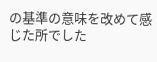の基準の意味を改めて感じた所でした